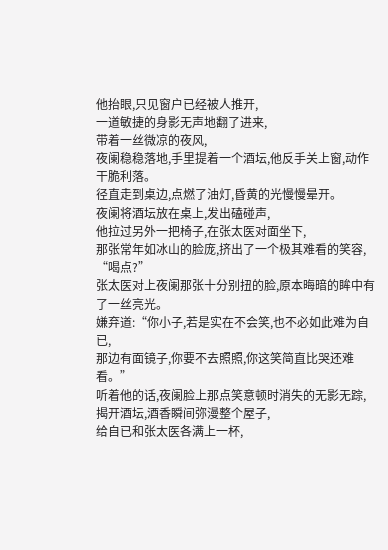他抬眼,只见窗户已经被人推开,
一道敏捷的身影无声地翻了进来,
带着一丝微凉的夜风,
夜阑稳稳落地,手里提着一个酒坛,他反手关上窗,动作干脆利落。
径直走到桌边,点燃了油灯,昏黄的光慢慢晕开。
夜阑将酒坛放在桌上,发出磕碰声,
他拉过另外一把椅子,在张太医对面坐下,
那张常年如冰山的脸庞,挤出了一个极其难看的笑容,
“喝点?”
张太医对上夜阑那张十分别扭的脸,原本晦暗的眸中有了一丝亮光。
嫌弃道:“你小子,若是实在不会笑,也不必如此难为自已,
那边有面镜子,你要不去照照,你这笑简直比哭还难看。”
听着他的话,夜阑脸上那点笑意顿时消失的无影无踪,
揭开酒坛,酒香瞬间弥漫整个屋子,
给自已和张太医各满上一杯,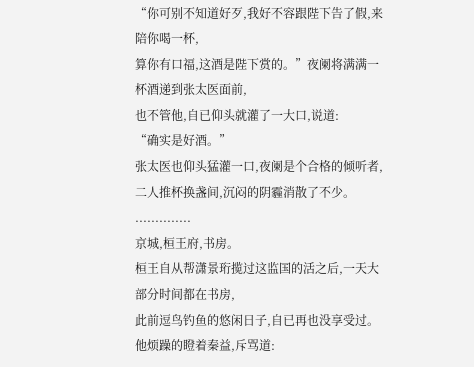“你可别不知道好歹,我好不容跟陛下告了假,来陪你喝一杯,
算你有口福,这酒是陛下赏的。”夜阑将满满一杯酒递到张太医面前,
也不管他,自已仰头就灌了一大口,说道:
“确实是好酒。”
张太医也仰头猛灌一口,夜阑是个合格的倾听者,
二人推杯换盏间,沉闷的阴霾消散了不少。
..............
京城,桓王府,书房。
桓王自从帮潇景珩揽过这监国的活之后,一天大部分时间都在书房,
此前逗鸟钓鱼的悠闲日子,自已再也没享受过。
他烦躁的瞪着秦益,斥骂道: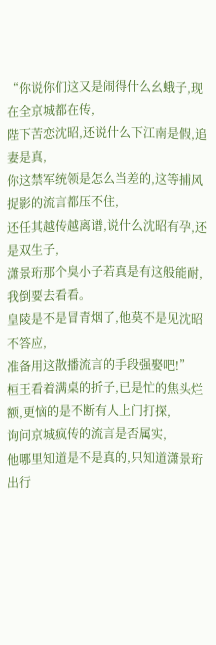“你说你们这又是闹得什么幺蛾子,现在全京城都在传,
陛下苦恋沈昭,还说什么下江南是假,追妻是真,
你这禁军统领是怎么当差的,这等捕风捉影的流言都压不住,
还任其越传越离谱,说什么沈昭有孕,还是双生子,
潇景珩那个臭小子若真是有这般能耐,我倒要去看看。
皇陵是不是冒青烟了,他莫不是见沈昭不答应,
准备用这散播流言的手段强娶吧!”
桓王看着满桌的折子,已是忙的焦头烂额,更恼的是不断有人上门打探,
询问京城疯传的流言是否属实,
他哪里知道是不是真的,只知道潇景珩出行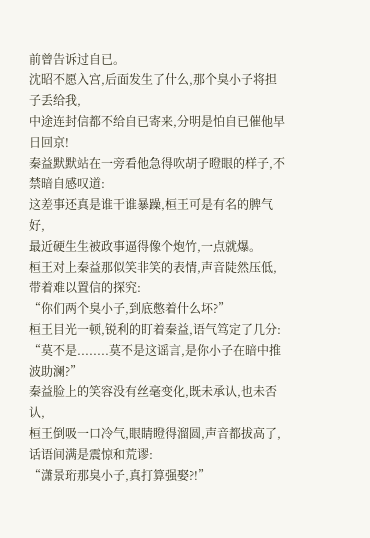前曾告诉过自已。
沈昭不愿入宫,后面发生了什么,那个臭小子将担子丢给我,
中途连封信都不给自已寄来,分明是怕自已催他早日回京!
秦益默默站在一旁看他急得吹胡子瞪眼的样子,不禁暗自感叹道:
这差事还真是谁干谁暴躁,桓王可是有名的脾气好,
最近硬生生被政事逼得像个炮竹,一点就爆。
桓王对上秦益那似笑非笑的表情,声音陡然压低,带着难以置信的探究:
“你们两个臭小子,到底憋着什么坏?”
桓王目光一顿,锐利的盯着秦益,语气笃定了几分:
“莫不是........莫不是这谣言,是你小子在暗中推波助澜?”
秦益脸上的笑容没有丝毫变化,既未承认,也未否认,
桓王倒吸一口冷气,眼睛瞪得溜圆,声音都拔高了,
话语间满是震惊和荒谬:
“潇景珩那臭小子,真打算强娶?!”